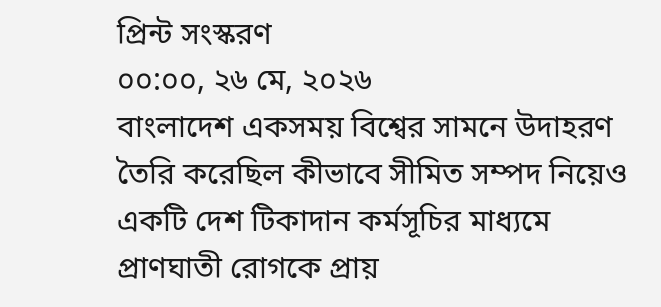প্রিন্ট সংস্করণ
০০:০০, ২৬ মে, ২০২৬
বাংলাদেশ একসময় বিশ্বের সামনে উদাহরণ তৈরি করেছিল কীভাবে সীমিত সম্পদ নিয়েও একটি দেশ টিকাদান কর্মসূচির মাধ্যমে প্রাণঘাতী রোগকে প্রায়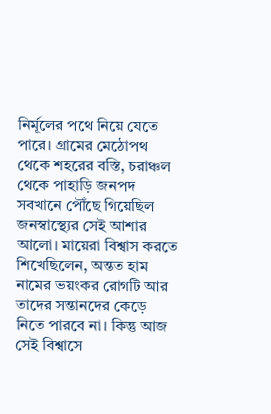নির্মূলের পথে নিয়ে যেতে পারে। গ্রামের মেঠোপথ থেকে শহরের বস্তি, চরাঞ্চল থেকে পাহাড়ি জনপদ সবখানে পৌঁছে গিয়েছিল জনস্বাস্থ্যের সেই আশার আলো। মায়েরা বিশ্বাস করতে শিখেছিলেন, অন্তত হাম নামের ভয়ংকর রোগটি আর তাদের সন্তানদের কেড়ে নিতে পারবে না। কিন্তু আজ সেই বিশ্বাসে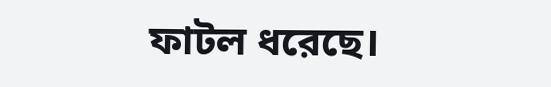ফাটল ধরেছে।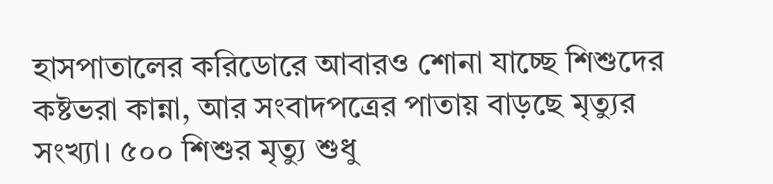হাসপাতালের করিডোরে আবারও শোনা যাচ্ছে শিশুদের কষ্টভরা কান্না, আর সংবাদপত্রের পাতায় বাড়ছে মৃত্যুর সংখ্যা। ৫০০ শিশুর মৃত্যু শুধু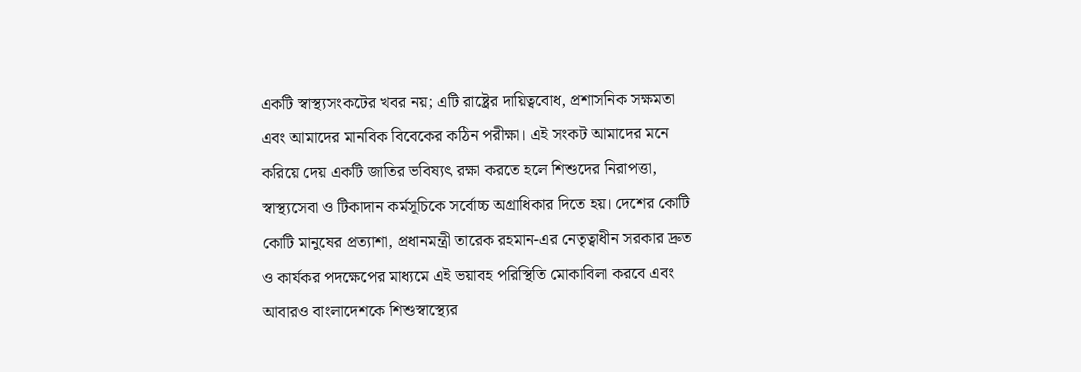একটি স্বাস্থ্যসংকটের খবর নয়; এটি রাষ্ট্রের দায়িত্ববোধ, প্রশাসনিক সক্ষমতা এবং আমাদের মানবিক বিবেকের কঠিন পরীক্ষা। এই সংকট আমাদের মনে করিয়ে দেয় একটি জাতির ভবিষ্যৎ রক্ষা করতে হলে শিশুদের নিরাপত্তা, স্বাস্থ্যসেবা ও টিকাদান কর্মসূচিকে সর্বোচ্চ অগ্রাধিকার দিতে হয়। দেশের কোটি কোটি মানুষের প্রত্যাশা, প্রধানমন্ত্রী তারেক রহমান-এর নেতৃত্বাধীন সরকার দ্রুত ও কার্যকর পদক্ষেপের মাধ্যমে এই ভয়াবহ পরিস্থিতি মোকাবিলা করবে এবং আবারও বাংলাদেশকে শিশুস্বাস্থ্যের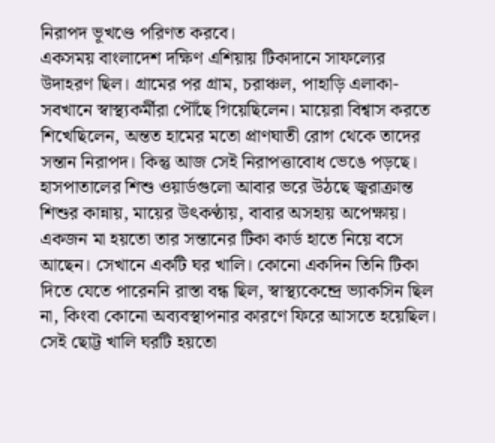নিরাপদ ভূখণ্ডে পরিণত করবে।
একসময় বাংলাদেশ দক্ষিণ এশিয়ায় টিকাদানে সাফল্যের উদাহরণ ছিল। গ্রামের পর গ্রাম, চরাঞ্চল, পাহাড়ি এলাকা- সবখানে স্বাস্থ্যকর্মীরা পৌঁছে গিয়েছিলেন। মায়েরা বিশ্বাস করতে শিখেছিলেন, অন্তত হামের মতো প্রাণঘাতী রোগ থেকে তাদের সন্তান নিরাপদ। কিন্তু আজ সেই নিরাপত্তাবোধ ভেঙে পড়ছে। হাসপাতালের শিশু ওয়ার্ডগুলো আবার ভরে উঠছে জ্বরাক্রান্ত শিশুর কান্নায়, মায়ের উৎকণ্ঠায়, বাবার অসহায় অপেক্ষায়।
একজন মা হয়তো তার সন্তানের টিকা কার্ড হাতে নিয়ে বসে আছেন। সেখানে একটি ঘর খালি। কোনো একদিন তিনি টিকা দিতে যেতে পারেননি রাস্তা বন্ধ ছিল, স্বাস্থ্যকেন্দ্রে ভ্যাকসিন ছিল না, কিংবা কোনো অব্যবস্থাপনার কারণে ফিরে আসতে হয়েছিল। সেই ছোট্ট খালি ঘরটি হয়তো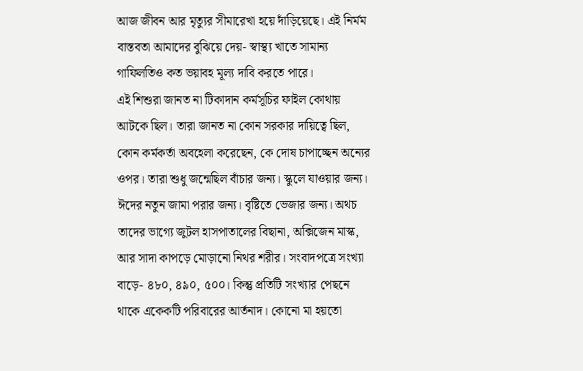আজ জীবন আর মৃত্যুর সীমারেখা হয়ে দাঁড়িয়েছে। এই নির্মম বাস্তবতা আমাদের বুঝিয়ে দেয়- স্বাস্থ্য খাতে সামান্য গাফিলতিও কত ভয়াবহ মূল্য দাবি করতে পারে।
এই শিশুরা জানত না টিকাদান কর্মসূচির ফাইল কোথায় আটকে ছিল। তারা জানত না কোন সরকার দায়িত্বে ছিল, কোন কর্মকর্তা অবহেলা করেছেন, কে দোষ চাপাচ্ছেন অন্যের ওপর। তারা শুধু জন্মেছিল বাঁচার জন্য। স্কুলে যাওয়ার জন্য। ঈদের নতুন জামা পরার জন্য। বৃষ্টিতে ভেজার জন্য। অথচ তাদের ভাগ্যে জুটল হাসপাতালের বিছানা, অক্সিজেন মাস্ক, আর সাদা কাপড়ে মোড়ানো নিথর শরীর। সংবাদপত্রে সংখ্যা বাড়ে- ৪৮০, ৪৯০, ৫০০। কিন্তু প্রতিটি সংখ্যার পেছনে থাকে একেকটি পরিবারের আর্তনাদ। কোনো মা হয়তো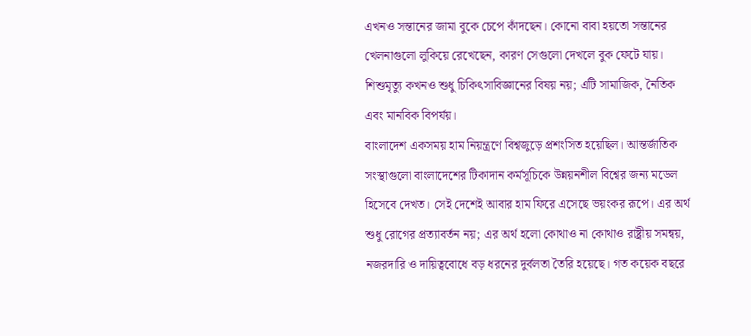এখনও সন্তানের জামা বুকে চেপে কাঁদছেন। কোনো বাবা হয়তো সন্তানের খেলনাগুলো লুকিয়ে রেখেছেন, কারণ সেগুলো দেখলে বুক ফেটে যায়। শিশুমৃত্যু কখনও শুধু চিকিৎসাবিজ্ঞানের বিষয় নয়; এটি সামাজিক, নৈতিক এবং মানবিক বিপর্যয়।
বাংলাদেশ একসময় হাম নিয়ন্ত্রণে বিশ্বজুড়ে প্রশংসিত হয়েছিল। আন্তর্জাতিক সংস্থাগুলো বাংলাদেশের টিকাদান কর্মসূচিকে উন্নয়নশীল বিশ্বের জন্য মডেল হিসেবে দেখত। সেই দেশেই আবার হাম ফিরে এসেছে ভয়ংকর রূপে। এর অর্থ শুধু রোগের প্রত্যাবর্তন নয়; এর অর্থ হলো কোথাও না কোথাও রাষ্ট্রীয় সমন্বয়, নজরদারি ও দায়িত্ববোধে বড় ধরনের দুর্বলতা তৈরি হয়েছে। গত কয়েক বছরে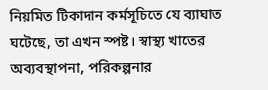নিয়মিত টিকাদান কর্মসূচিতে যে ব্যাঘাত ঘটেছে, তা এখন স্পষ্ট। স্বাস্থ্য খাতের অব্যবস্থাপনা, পরিকল্পনার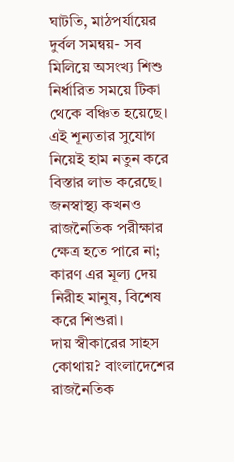ঘাটতি, মাঠপর্যায়ের দুর্বল সমন্বয়- সব মিলিয়ে অসংখ্য শিশু নির্ধারিত সময়ে টিকা থেকে বঞ্চিত হয়েছে। এই শূন্যতার সুযোগ নিয়েই হাম নতুন করে বিস্তার লাভ করেছে। জনস্বাস্থ্য কখনও রাজনৈতিক পরীক্ষার ক্ষেত্র হতে পারে না; কারণ এর মূল্য দেয় নিরীহ মানুষ, বিশেষ করে শিশুরা।
দায় স্বীকারের সাহস কোথায়? বাংলাদেশের রাজনৈতিক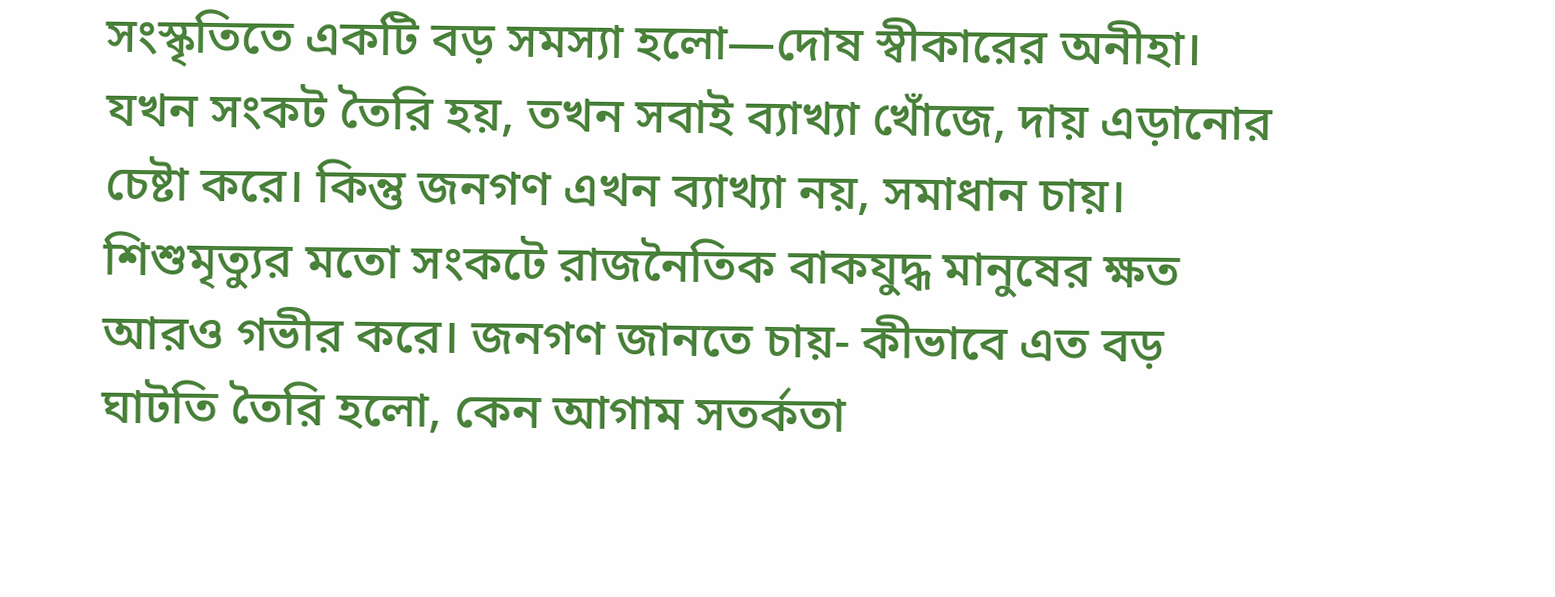সংস্কৃতিতে একটি বড় সমস্যা হলো—দোষ স্বীকারের অনীহা। যখন সংকট তৈরি হয়, তখন সবাই ব্যাখ্যা খোঁজে, দায় এড়ানোর চেষ্টা করে। কিন্তু জনগণ এখন ব্যাখ্যা নয়, সমাধান চায়। শিশুমৃত্যুর মতো সংকটে রাজনৈতিক বাকযুদ্ধ মানুষের ক্ষত আরও গভীর করে। জনগণ জানতে চায়- কীভাবে এত বড় ঘাটতি তৈরি হলো, কেন আগাম সতর্কতা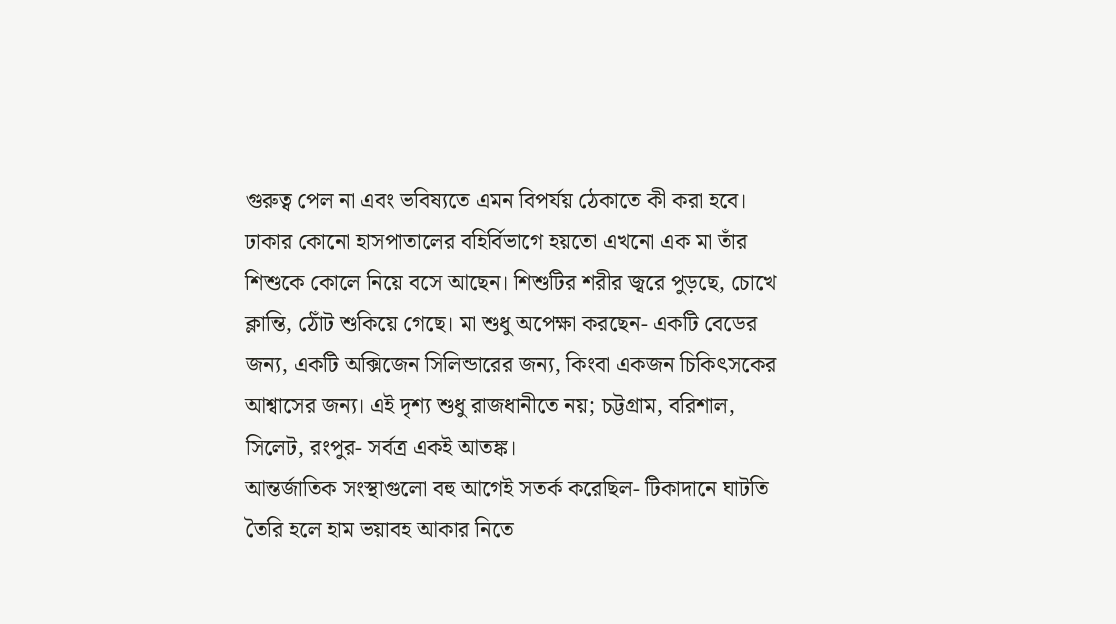গুরুত্ব পেল না এবং ভবিষ্যতে এমন বিপর্যয় ঠেকাতে কী করা হবে। ঢাকার কোনো হাসপাতালের বহির্বিভাগে হয়তো এখনো এক মা তাঁর শিশুকে কোলে নিয়ে বসে আছেন। শিশুটির শরীর জ্বরে পুড়ছে, চোখে ক্লান্তি, ঠোঁট শুকিয়ে গেছে। মা শুধু অপেক্ষা করছেন- একটি বেডের জন্য, একটি অক্সিজেন সিলিন্ডারের জন্য, কিংবা একজন চিকিৎসকের আশ্বাসের জন্য। এই দৃশ্য শুধু রাজধানীতে নয়; চট্টগ্রাম, বরিশাল, সিলেট, রংপুর- সর্বত্র একই আতঙ্ক।
আন্তর্জাতিক সংস্থাগুলো বহু আগেই সতর্ক করেছিল- টিকাদানে ঘাটতি তৈরি হলে হাম ভয়াবহ আকার নিতে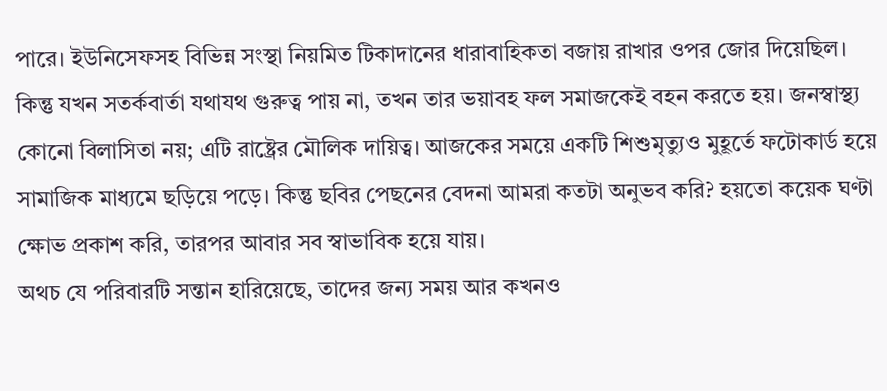পারে। ইউনিসেফসহ বিভিন্ন সংস্থা নিয়মিত টিকাদানের ধারাবাহিকতা বজায় রাখার ওপর জোর দিয়েছিল। কিন্তু যখন সতর্কবার্তা যথাযথ গুরুত্ব পায় না, তখন তার ভয়াবহ ফল সমাজকেই বহন করতে হয়। জনস্বাস্থ্য কোনো বিলাসিতা নয়; এটি রাষ্ট্রের মৌলিক দায়িত্ব। আজকের সময়ে একটি শিশুমৃত্যুও মুহূর্তে ফটোকার্ড হয়ে সামাজিক মাধ্যমে ছড়িয়ে পড়ে। কিন্তু ছবির পেছনের বেদনা আমরা কতটা অনুভব করি? হয়তো কয়েক ঘণ্টা ক্ষোভ প্রকাশ করি, তারপর আবার সব স্বাভাবিক হয়ে যায়।
অথচ যে পরিবারটি সন্তান হারিয়েছে, তাদের জন্য সময় আর কখনও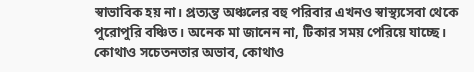স্বাভাবিক হয় না। প্রত্যন্ত অঞ্চলের বহু পরিবার এখনও স্বাস্থ্যসেবা থেকে পুরোপুরি বঞ্চিত। অনেক মা জানেন না, টিকার সময় পেরিয়ে যাচ্ছে। কোথাও সচেতনতার অভাব, কোথাও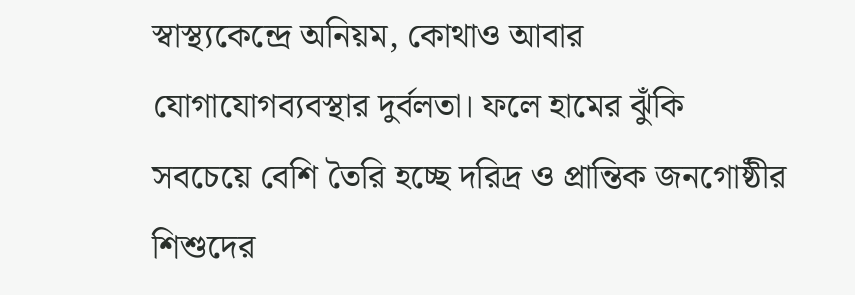স্বাস্থ্যকেন্দ্রে অনিয়ম, কোথাও আবার যোগাযোগব্যবস্থার দুর্বলতা। ফলে হামের ঝুঁকি সবচেয়ে বেশি তৈরি হচ্ছে দরিদ্র ও প্রান্তিক জনগোষ্ঠীর শিশুদের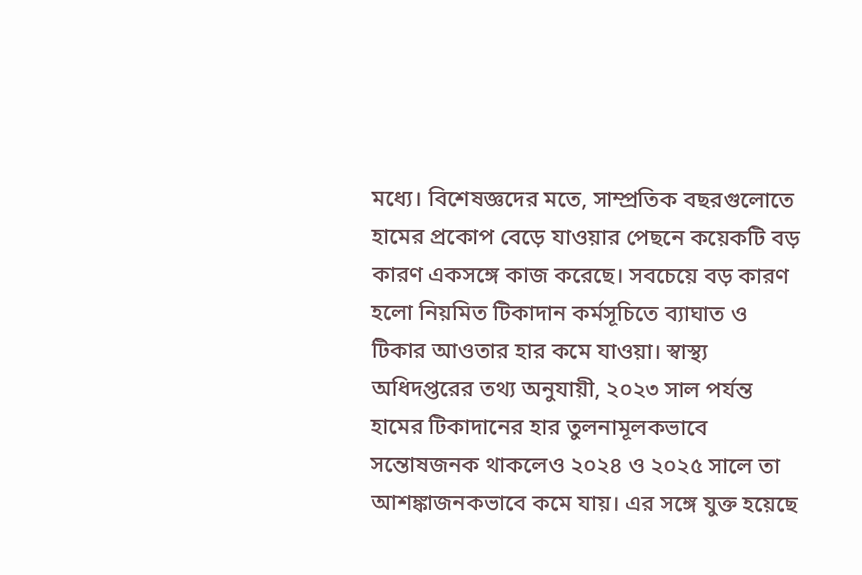মধ্যে। বিশেষজ্ঞদের মতে, সাম্প্রতিক বছরগুলোতে হামের প্রকোপ বেড়ে যাওয়ার পেছনে কয়েকটি বড় কারণ একসঙ্গে কাজ করেছে। সবচেয়ে বড় কারণ হলো নিয়মিত টিকাদান কর্মসূচিতে ব্যাঘাত ও টিকার আওতার হার কমে যাওয়া। স্বাস্থ্য অধিদপ্তরের তথ্য অনুযায়ী, ২০২৩ সাল পর্যন্ত হামের টিকাদানের হার তুলনামূলকভাবে সন্তোষজনক থাকলেও ২০২৪ ও ২০২৫ সালে তা আশঙ্কাজনকভাবে কমে যায়। এর সঙ্গে যুক্ত হয়েছে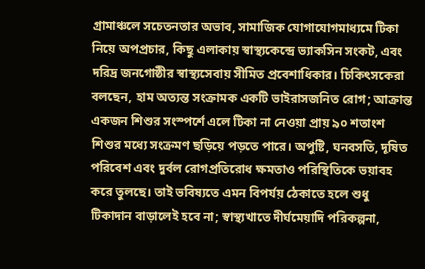গ্রামাঞ্চলে সচেতনতার অভাব, সামাজিক যোগাযোগমাধ্যমে টিকা নিয়ে অপপ্রচার, কিছু এলাকায় স্বাস্থ্যকেন্দ্রে ভ্যাকসিন সংকট, এবং দরিদ্র জনগোষ্ঠীর স্বাস্থ্যসেবায় সীমিত প্রবেশাধিকার। চিকিৎসকেরা বলছেন, হাম অত্যন্ত সংক্রামক একটি ভাইরাসজনিত রোগ; আক্রান্ত একজন শিশুর সংস্পর্শে এলে টিকা না নেওয়া প্রায় ৯০ শতাংশ শিশুর মধ্যে সংক্রমণ ছড়িয়ে পড়তে পারে। অপুষ্টি, ঘনবসতি, দূষিত পরিবেশ এবং দুর্বল রোগপ্রতিরোধ ক্ষমতাও পরিস্থিতিকে ভয়াবহ করে তুলছে। তাই ভবিষ্যতে এমন বিপর্যয় ঠেকাতে হলে শুধু টিকাদান বাড়ালেই হবে না; স্বাস্থ্যখাতে দীর্ঘমেয়াদি পরিকল্পনা,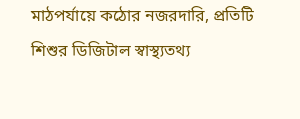মাঠপর্যায়ে কঠোর নজরদারি, প্রতিটি শিশুর ডিজিটাল স্বাস্থ্যতথ্য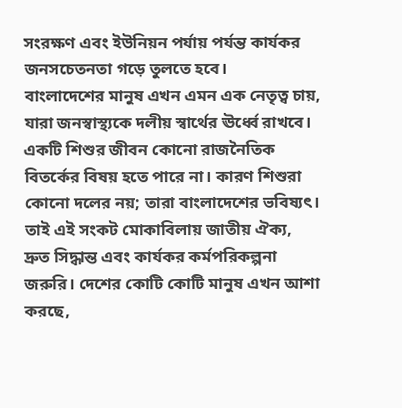সংরক্ষণ এবং ইউনিয়ন পর্যায় পর্যন্ত কার্যকর জনসচেতনতা গড়ে তুলতে হবে।
বাংলাদেশের মানুষ এখন এমন এক নেতৃত্ব চায়, যারা জনস্বাস্থ্যকে দলীয় স্বার্থের ঊর্ধ্বে রাখবে। একটি শিশুর জীবন কোনো রাজনৈতিক বিতর্কের বিষয় হতে পারে না। কারণ শিশুরা কোনো দলের নয়; তারা বাংলাদেশের ভবিষ্যৎ। তাই এই সংকট মোকাবিলায় জাতীয় ঐক্য, দ্রুত সিদ্ধান্ত এবং কার্যকর কর্মপরিকল্পনা জরুরি। দেশের কোটি কোটি মানুষ এখন আশা করছে,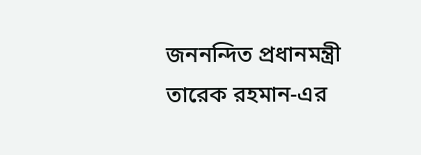জননন্দিত প্রধানমন্ত্রী তারেক রহমান-এর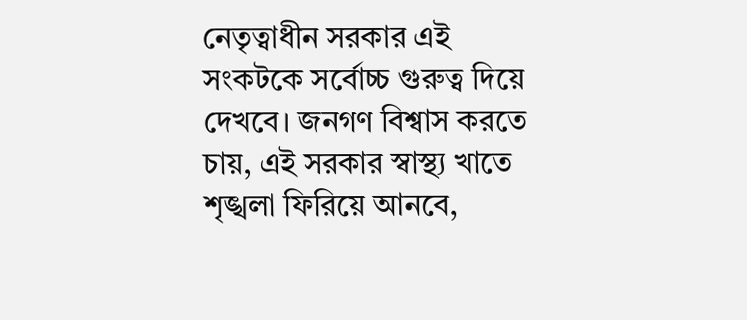নেতৃত্বাধীন সরকার এই সংকটকে সর্বোচ্চ গুরুত্ব দিয়ে দেখবে। জনগণ বিশ্বাস করতে চায়, এই সরকার স্বাস্থ্য খাতে শৃঙ্খলা ফিরিয়ে আনবে,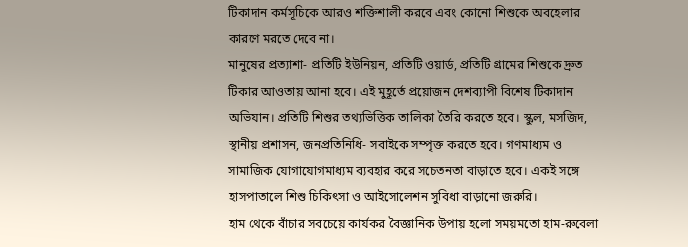টিকাদান কর্মসূচিকে আরও শক্তিশালী করবে এবং কোনো শিশুকে অবহেলার কারণে মরতে দেবে না।
মানুষের প্রত্যাশা- প্রতিটি ইউনিয়ন, প্রতিটি ওয়ার্ড, প্রতিটি গ্রামের শিশুকে দ্রুত টিকার আওতায় আনা হবে। এই মুহূর্তে প্রয়োজন দেশব্যাপী বিশেষ টিকাদান অভিযান। প্রতিটি শিশুর তথ্যভিত্তিক তালিকা তৈরি করতে হবে। স্কুল, মসজিদ, স্থানীয় প্রশাসন, জনপ্রতিনিধি- সবাইকে সম্পৃক্ত করতে হবে। গণমাধ্যম ও সামাজিক যোগাযোগমাধ্যম ব্যবহার করে সচেতনতা বাড়াতে হবে। একই সঙ্গে হাসপাতালে শিশু চিকিৎসা ও আইসোলেশন সুবিধা বাড়ানো জরুরি।
হাম থেকে বাঁচার সবচেয়ে কার্যকর বৈজ্ঞানিক উপায় হলো সময়মতো হাম-রুবেলা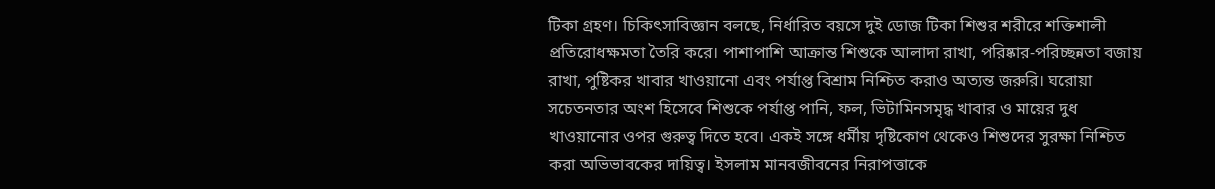টিকা গ্রহণ। চিকিৎসাবিজ্ঞান বলছে, নির্ধারিত বয়সে দুই ডোজ টিকা শিশুর শরীরে শক্তিশালী প্রতিরোধক্ষমতা তৈরি করে। পাশাপাশি আক্রান্ত শিশুকে আলাদা রাখা, পরিষ্কার-পরিচ্ছন্নতা বজায় রাখা, পুষ্টিকর খাবার খাওয়ানো এবং পর্যাপ্ত বিশ্রাম নিশ্চিত করাও অত্যন্ত জরুরি। ঘরোয়া সচেতনতার অংশ হিসেবে শিশুকে পর্যাপ্ত পানি, ফল, ভিটামিনসমৃদ্ধ খাবার ও মায়ের দুধ খাওয়ানোর ওপর গুরুত্ব দিতে হবে। একই সঙ্গে ধর্মীয় দৃষ্টিকোণ থেকেও শিশুদের সুরক্ষা নিশ্চিত করা অভিভাবকের দায়িত্ব। ইসলাম মানবজীবনের নিরাপত্তাকে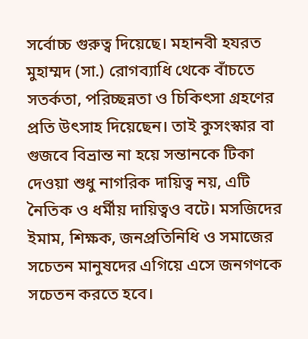সর্বোচ্চ গুরুত্ব দিয়েছে। মহানবী হযরত মুহাম্মদ (সা.) রোগব্যাধি থেকে বাঁচতে সতর্কতা, পরিচ্ছন্নতা ও চিকিৎসা গ্রহণের প্রতি উৎসাহ দিয়েছেন। তাই কুসংস্কার বা গুজবে বিভ্রান্ত না হয়ে সন্তানকে টিকা দেওয়া শুধু নাগরিক দায়িত্ব নয়, এটি নৈতিক ও ধর্মীয় দায়িত্বও বটে। মসজিদের ইমাম, শিক্ষক, জনপ্রতিনিধি ও সমাজের সচেতন মানুষদের এগিয়ে এসে জনগণকে সচেতন করতে হবে।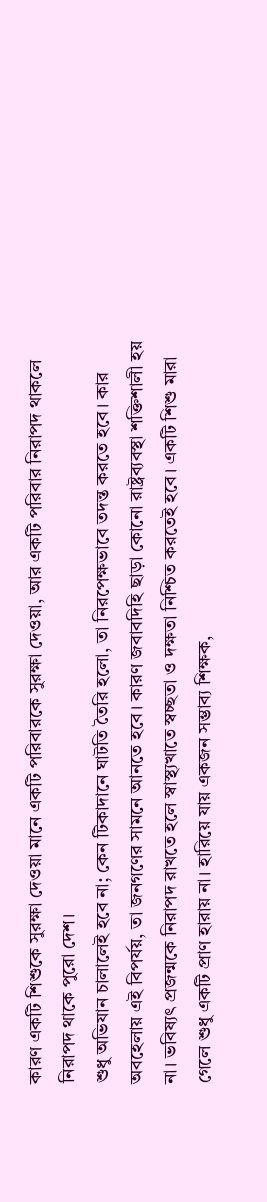কারণ একটি শিশুকে সুরক্ষা দেওয়া মানে একটি পরিবারকে সুরক্ষা দেওয়া, আর একটি পরিবার নিরাপদ থাকলে নিরাপদ থাকে পুরো দেশ।
শুধু অভিযান চালালেই হবে না; কেন টিকাদানে ঘাটতি তৈরি হলো, তা নিরপেক্ষভাবে তদন্ত করতে হবে। কার অবহেলায় এই বিপর্যয়, তা জনগণের সামনে আনতে হবে। কারণ জবাবদিহি ছাড়া কোনো রাষ্ট্রব্যবস্থা শক্তিশালী হয় না। ভবিষ্যৎ প্রজন্মকে নিরাপদ রাখতে হলে স্বাস্থ্যখাতে স্বচ্ছতা ও দক্ষতা নিশ্চিত করতেই হবে। একটি শিশু মারা গেলে শুধু একটি প্রাণ হারায় না। হারিয়ে যায় একজন সম্ভাব্য শিক্ষক,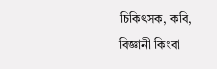চিকিৎসক, কবি, বিজ্ঞানী কিংবা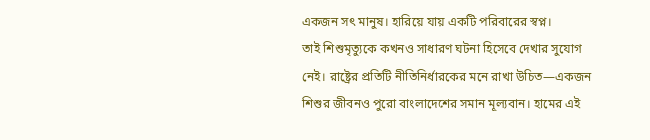একজন সৎ মানুষ। হারিয়ে যায় একটি পরিবারের স্বপ্ন।
তাই শিশুমৃত্যুকে কখনও সাধারণ ঘটনা হিসেবে দেখার সুযোগ নেই। রাষ্ট্রের প্রতিটি নীতিনির্ধারকের মনে রাখা উচিত—একজন শিশুর জীবনও পুরো বাংলাদেশের সমান মূল্যবান। হামের এই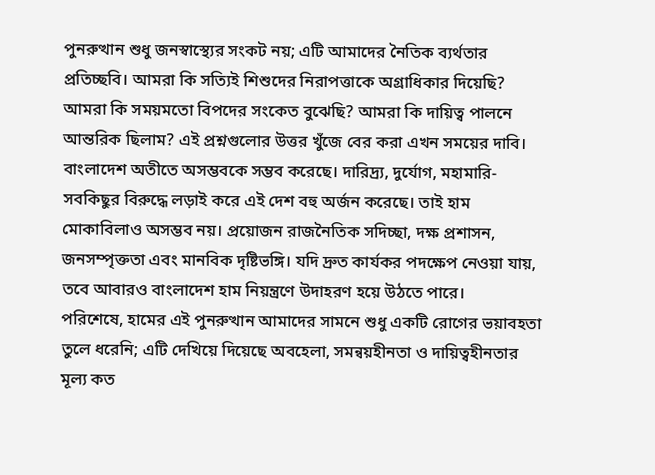পুনরুত্থান শুধু জনস্বাস্থ্যের সংকট নয়; এটি আমাদের নৈতিক ব্যর্থতার প্রতিচ্ছবি। আমরা কি সত্যিই শিশুদের নিরাপত্তাকে অগ্রাধিকার দিয়েছি? আমরা কি সময়মতো বিপদের সংকেত বুঝেছি? আমরা কি দায়িত্ব পালনে আন্তরিক ছিলাম? এই প্রশ্নগুলোর উত্তর খুঁজে বের করা এখন সময়ের দাবি।
বাংলাদেশ অতীতে অসম্ভবকে সম্ভব করেছে। দারিদ্র্য, দুর্যোগ, মহামারি- সবকিছুর বিরুদ্ধে লড়াই করে এই দেশ বহু অর্জন করেছে। তাই হাম মোকাবিলাও অসম্ভব নয়। প্রয়োজন রাজনৈতিক সদিচ্ছা, দক্ষ প্রশাসন, জনসম্পৃক্ততা এবং মানবিক দৃষ্টিভঙ্গি। যদি দ্রুত কার্যকর পদক্ষেপ নেওয়া যায়, তবে আবারও বাংলাদেশ হাম নিয়ন্ত্রণে উদাহরণ হয়ে উঠতে পারে।
পরিশেষে, হামের এই পুনরুত্থান আমাদের সামনে শুধু একটি রোগের ভয়াবহতা তুলে ধরেনি; এটি দেখিয়ে দিয়েছে অবহেলা, সমন্বয়হীনতা ও দায়িত্বহীনতার মূল্য কত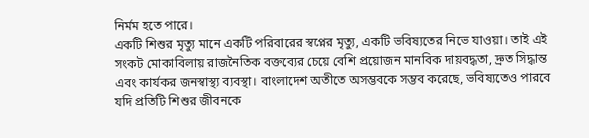নির্মম হতে পারে।
একটি শিশুর মৃত্যু মানে একটি পরিবারের স্বপ্নের মৃত্যু, একটি ভবিষ্যতের নিভে যাওয়া। তাই এই সংকট মোকাবিলায় রাজনৈতিক বক্তব্যের চেয়ে বেশি প্রয়োজন মানবিক দায়বদ্ধতা, দ্রুত সিদ্ধান্ত এবং কার্যকর জনস্বাস্থ্য ব্যবস্থা। বাংলাদেশ অতীতে অসম্ভবকে সম্ভব করেছে, ভবিষ্যতেও পারবে যদি প্রতিটি শিশুর জীবনকে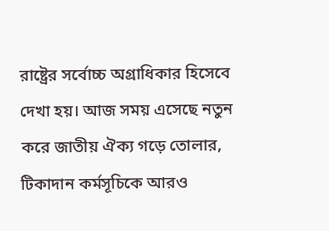রাষ্ট্রের সর্বোচ্চ অগ্রাধিকার হিসেবে দেখা হয়। আজ সময় এসেছে নতুন করে জাতীয় ঐক্য গড়ে তোলার, টিকাদান কর্মসূচিকে আরও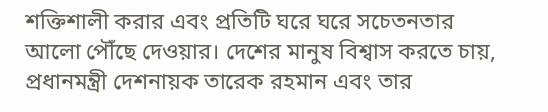শক্তিশালী করার এবং প্রতিটি ঘরে ঘরে সচেতনতার আলো পৌঁছে দেওয়ার। দেশের মানুষ বিশ্বাস করতে চায়, প্রধানমন্ত্রী দেশনায়ক তারেক রহমান এবং তার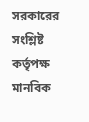সরকারের সংশ্লিষ্ট কর্তৃপক্ষ মানবিক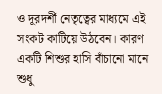ও দূরদর্শী নেতৃত্বের মাধ্যমে এই সংকট কাটিয়ে উঠবেন। কারণ একটি শিশুর হাসি বাঁচানো মানে শুধু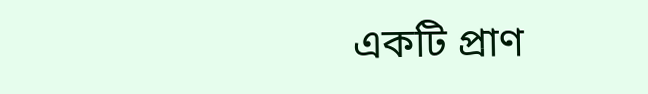একটি প্রাণ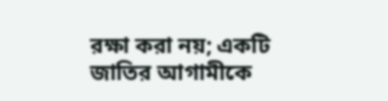রক্ষা করা নয়; একটি জাতির আগামীকে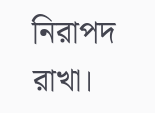নিরাপদ রাখা।